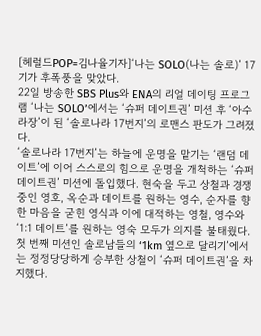[헤럴드POP=김나율기자]‘나는 SOLO(나는 솔로)’ 17기가 후폭풍을 맞았다.
22일 방송한 SBS Plus와 ENA의 리얼 데이팅 프로그램 ‘나는 SOLO’에서는 ‘슈퍼 데이트권’ 미션 후 ‘아수라장’이 된 ‘솔로나라 17번지’의 로맨스 판도가 그려졌다.
‘솔로나라 17번지’는 하늘에 운명을 맡기는 ‘랜덤 데이트’에 이어 스스로의 힘으로 운명을 개척하는 ‘슈퍼 데이트권’ 미션에 돌입했다. 현숙을 두고 상철과 경쟁 중인 영호, 옥순과 데이트를 원하는 영수, 순자를 향한 마음을 굳힌 영식과 이에 대적하는 영철, 영수와 ‘1:1 데이트’를 원하는 영숙 모두가 의지를 불태웠다.
첫 번째 미션인 솔로남들의 ‘1km 옆으로 달리기’에서는 정정당당하게 승부한 상철이 ‘슈퍼 데이트권’을 차지했다.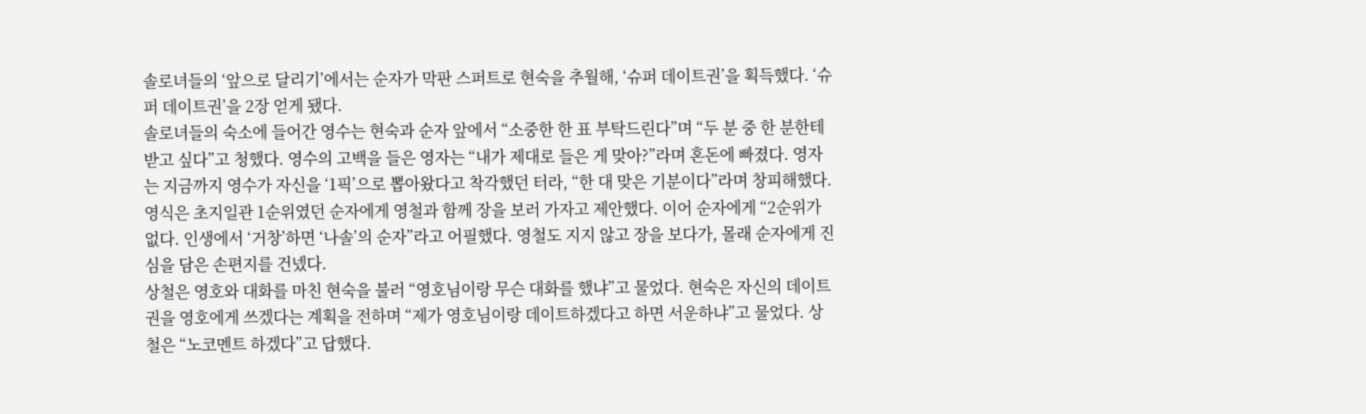솔로녀들의 ‘앞으로 달리기’에서는 순자가 막판 스퍼트로 현숙을 추월해, ‘슈퍼 데이트권’을 획득했다. ‘슈퍼 데이트권’을 2장 얻게 됐다.
솔로녀들의 숙소에 들어간 영수는 현숙과 순자 앞에서 “소중한 한 표 부탁드린다”며 “두 분 중 한 분한테 받고 싶다”고 청했다. 영수의 고백을 들은 영자는 “내가 제대로 들은 게 맞아?”라며 혼돈에 빠졌다. 영자는 지금까지 영수가 자신을 ‘1픽’으로 뽑아왔다고 착각했던 터라, “한 대 맞은 기분이다”라며 창피해했다.
영식은 초지일관 1순위였던 순자에게 영철과 함께 장을 보러 가자고 제안했다. 이어 순자에게 “2순위가 없다. 인생에서 ‘거창’하면 ‘나솔’의 순자”라고 어필했다. 영철도 지지 않고 장을 보다가, 몰래 순자에게 진심을 담은 손편지를 건넸다.
상철은 영호와 대화를 마친 현숙을 불러 “영호님이랑 무슨 대화를 했냐”고 물었다. 현숙은 자신의 데이트권을 영호에게 쓰겠다는 계획을 전하며 “제가 영호님이랑 데이트하겠다고 하면 서운하냐”고 물었다. 상철은 “노코멘트 하겠다”고 답했다.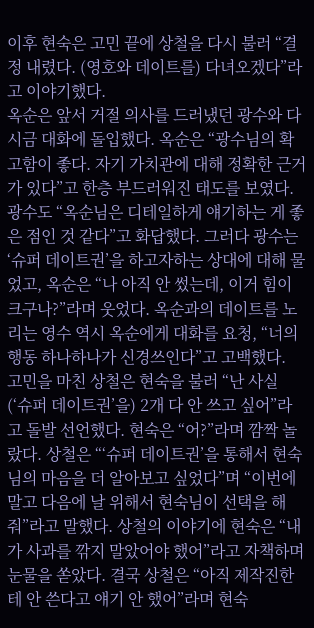이후 현숙은 고민 끝에 상철을 다시 불러 “결정 내렸다. (영호와 데이트를) 다녀오겠다”라고 이야기했다.
옥순은 앞서 거절 의사를 드러냈던 광수와 다시금 대화에 돌입했다. 옥순은 “광수님의 확고함이 좋다. 자기 가치관에 대해 정확한 근거가 있다”고 한층 부드러워진 태도를 보였다. 광수도 “옥순님은 디테일하게 얘기하는 게 좋은 점인 것 같다”고 화답했다. 그러다 광수는 ‘슈퍼 데이트권’을 하고자하는 상대에 대해 물었고, 옥순은 “나 아직 안 썼는데, 이거 힘이 크구나?”라며 웃었다. 옥순과의 데이트를 노리는 영수 역시 옥순에게 대화를 요청, “너의 행동 하나하나가 신경쓰인다”고 고백했다.
고민을 마친 상철은 현숙을 불러 “난 사실 (‘슈퍼 데이트권’을) 2개 다 안 쓰고 싶어”라고 돌발 선언했다. 현숙은 “어?”라며 깜짝 놀랐다. 상철은 “‘슈퍼 데이트권’을 통해서 현숙님의 마음을 더 알아보고 싶었다”며 “이번에 말고 다음에 날 위해서 현숙님이 선택을 해줘”라고 말했다. 상철의 이야기에 현숙은 “내가 사과를 깎지 말았어야 했어”라고 자책하며 눈물을 쏟았다. 결국 상철은 “아직 제작진한테 안 쓴다고 얘기 안 했어”라며 현숙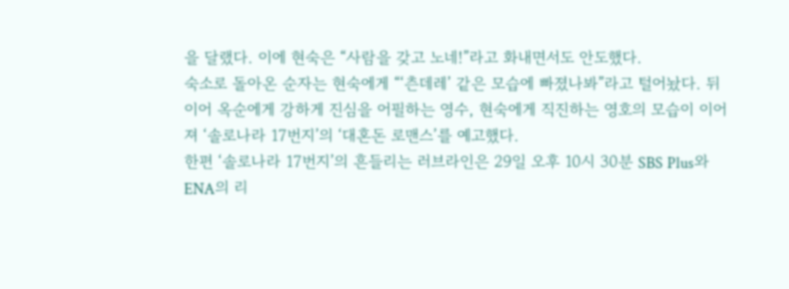을 달랬다. 이에 현숙은 “사람을 갖고 노네!”라고 화내면서도 안도했다.
숙소로 돌아온 순자는 현숙에게 “‘츤데레’ 같은 모습에 빠졌나봐”라고 털어놨다. 뒤이어 옥순에게 강하게 진심을 어필하는 영수, 현숙에게 직진하는 영호의 모습이 이어져 ‘솔로나라 17번지’의 ‘대혼돈 로맨스’를 예고했다.
한편 ‘솔로나라 17번지’의 흔들리는 러브라인은 29일 오후 10시 30분 SBS Plus와 ENA의 리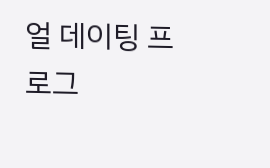얼 데이팅 프로그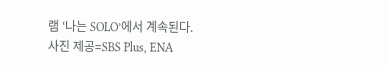램 ‘나는 SOLO’에서 계속된다.
사진 제공=SBS Plus, ENA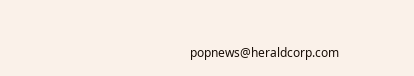popnews@heraldcorp.com